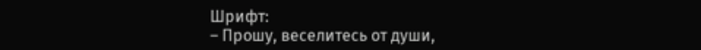Шрифт:
– Прошу, веселитесь от души,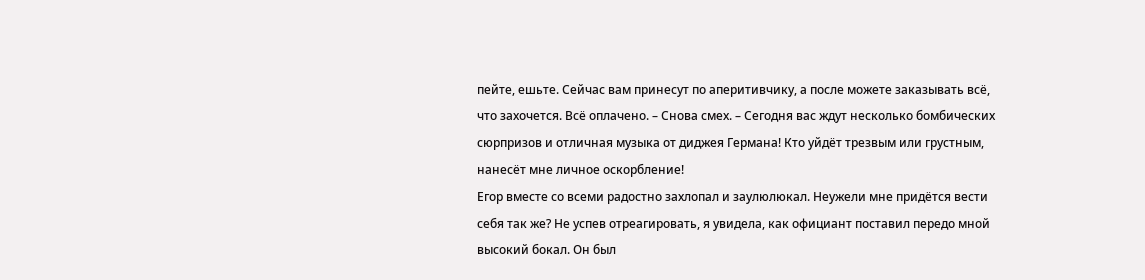пейте, ешьте. Сейчас вам принесут по аперитивчику, а после можете заказывать всё, что захочется. Всё оплачено. – Снова смех. – Сегодня вас ждут несколько бомбических сюрпризов и отличная музыка от диджея Германа! Кто уйдёт трезвым или грустным, нанесёт мне личное оскорбление!
Егор вместе со всеми радостно захлопал и заулюлюкал. Неужели мне придётся вести себя так же? Не успев отреагировать, я увидела, как официант поставил передо мной высокий бокал. Он был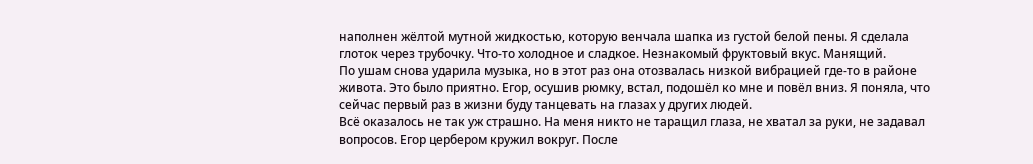наполнен жёлтой мутной жидкостью, которую венчала шапка из густой белой пены. Я сделала глоток через трубочку. Что-то холодное и сладкое. Незнакомый фруктовый вкус. Манящий.
По ушам снова ударила музыка, но в этот раз она отозвалась низкой вибрацией где-то в районе живота. Это было приятно. Егор, осушив рюмку, встал, подошёл ко мне и повёл вниз. Я поняла, что сейчас первый раз в жизни буду танцевать на глазах у других людей.
Всё оказалось не так уж страшно. На меня никто не таращил глаза, не хватал за руки, не задавал вопросов. Егор цербером кружил вокруг. После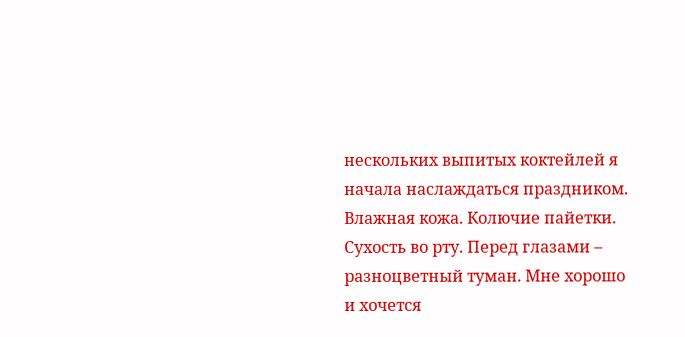нескольких выпитых коктейлей я начала наслаждаться праздником.
Влажная кожа. Колючие пайетки. Сухость во рту. Перед глазами – разноцветный туман. Мне хорошо и хочется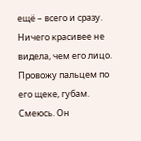ещё – всего и сразу. Ничего красивее не видела, чем его лицо. Провожу пальцем по его щеке, губам. Смеюсь. Он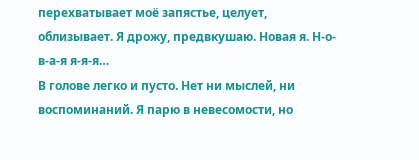перехватывает моё запястье, целует, облизывает. Я дрожу, предвкушаю. Новая я. Н-о-в-а-я я-я-я…
В голове легко и пусто. Нет ни мыслей, ни воспоминаний. Я парю в невесомости, но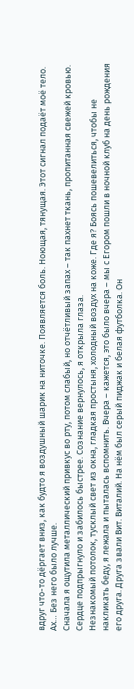вдруг что-то дёргает вниз, как будто я воздушный шарик на ниточке. Появляется боль. Ноющая, тянущая. Этот сигнал подаёт моё тело. Ах… Без него было лучше.
Сначала я ощутила металлический привкус во рту, потом слабый, но отчётливый запах – так пахнет ткань, пропитанная свежей кровью. Сердце подпрыгнуло и забилось быстрее. Сознание вернулось, я открыла глаза.
Незнакомый потолок, тусклый свет из окна, гладкая простыня, холодный воздух на коже. Где я? Боясь пошевелиться, чтобы не накликать беду, я лежала и пыталась вспомнить. Вчера – кажется, это было вчера – мы с Егором пошли в ночной клуб на день рождения его друга. Друга звали Вит. Виталий. На нём был серый пиджак и белая футболка. Он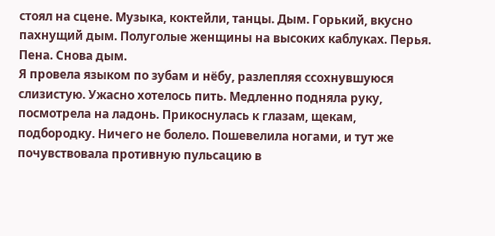стоял на сцене. Музыка, коктейли, танцы. Дым. Горький, вкусно пахнущий дым. Полуголые женщины на высоких каблуках. Перья. Пена. Снова дым.
Я провела языком по зубам и нёбу, разлепляя ссохнувшуюся слизистую. Ужасно хотелось пить. Медленно подняла руку, посмотрела на ладонь. Прикоснулась к глазам, щекам, подбородку. Ничего не болело. Пошевелила ногами, и тут же почувствовала противную пульсацию в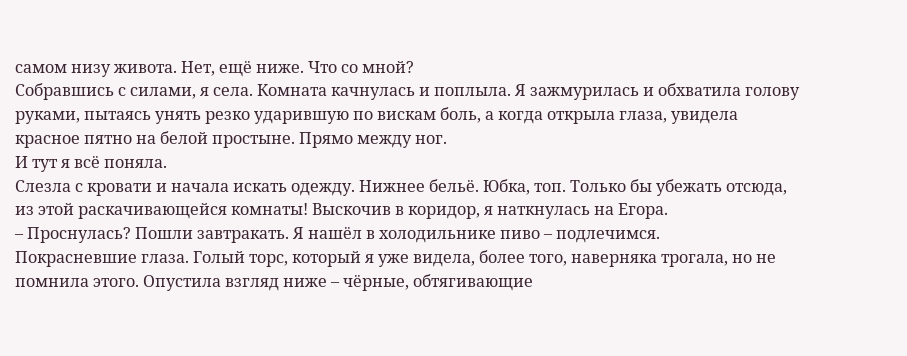самом низу живота. Нет, ещё ниже. Что со мной?
Собравшись с силами, я села. Комната качнулась и поплыла. Я зажмурилась и обхватила голову руками, пытаясь унять резко ударившую по вискам боль, а когда открыла глаза, увидела красное пятно на белой простыне. Прямо между ног.
И тут я всё поняла.
Слезла с кровати и начала искать одежду. Нижнее бельё. Юбка, топ. Только бы убежать отсюда, из этой раскачивающейся комнаты! Выскочив в коридор, я наткнулась на Егора.
– Проснулась? Пошли завтракать. Я нашёл в холодильнике пиво – подлечимся.
Покрасневшие глаза. Голый торс, который я уже видела, более того, наверняка трогала, но не помнила этого. Опустила взгляд ниже – чёрные, обтягивающие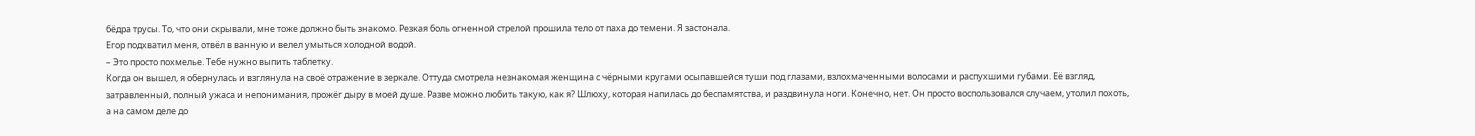бёдра трусы. То, что они скрывали, мне тоже должно быть знакомо. Резкая боль огненной стрелой прошила тело от паха до темени. Я застонала.
Егор подхватил меня, отвёл в ванную и велел умыться холодной водой.
– Это просто похмелье. Тебе нужно выпить таблетку.
Когда он вышел, я обернулась и взглянула на своё отражение в зеркале. Оттуда смотрела незнакомая женщина с чёрными кругами осыпавшейся туши под глазами, взлохмаченными волосами и распухшими губами. Её взгляд, затравленный, полный ужаса и непонимания, прожёг дыру в моей душе. Разве можно любить такую, как я? Шлюху, которая напилась до беспамятства, и раздвинула ноги. Конечно, нет. Он просто воспользовался случаем, утолил похоть, а на самом деле до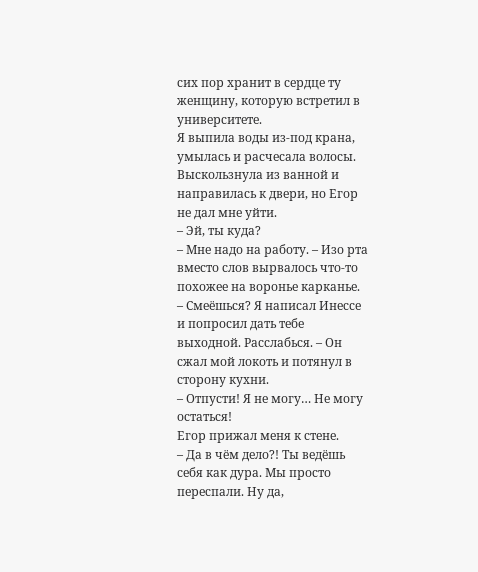сих пор хранит в сердце ту женщину, которую встретил в университете.
Я выпила воды из-под крана, умылась и расчесала волосы. Выскользнула из ванной и направилась к двери, но Егор не дал мне уйти.
– Эй, ты куда?
– Мне надо на работу. – Изо рта вместо слов вырвалось что-то похожее на воронье карканье.
– Смеёшься? Я написал Инессе и попросил дать тебе выходной. Расслабься. – Он сжал мой локоть и потянул в сторону кухни.
– Отпусти! Я не могу… Не могу остаться!
Егор прижал меня к стене.
– Да в чём дело?! Ты ведёшь себя как дура. Мы просто переспали. Ну да,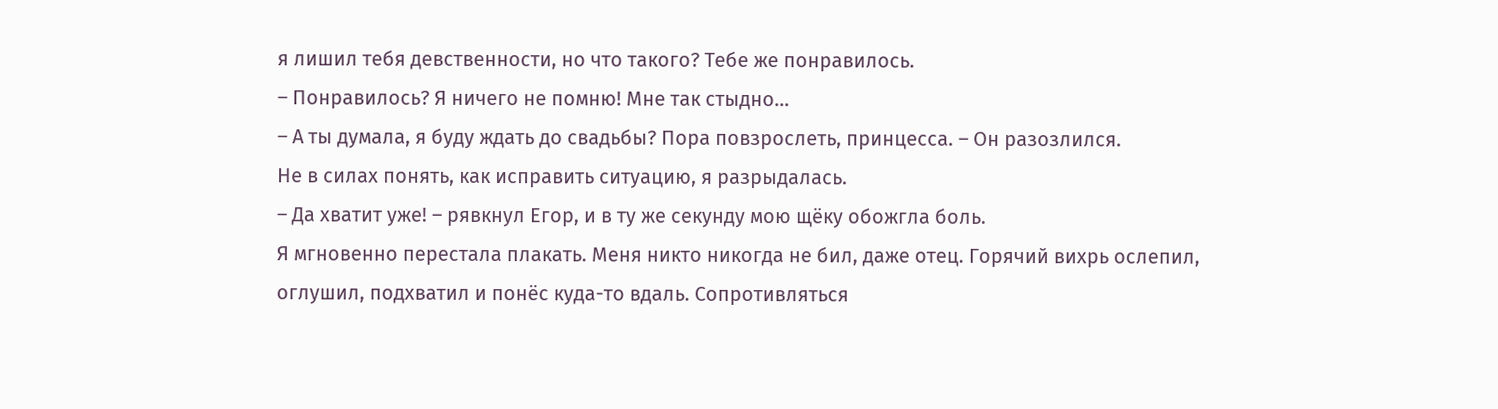я лишил тебя девственности, но что такого? Тебе же понравилось.
– Понравилось? Я ничего не помню! Мне так стыдно…
– А ты думала, я буду ждать до свадьбы? Пора повзрослеть, принцесса. – Он разозлился.
Не в силах понять, как исправить ситуацию, я разрыдалась.
– Да хватит уже! – рявкнул Егор, и в ту же секунду мою щёку обожгла боль.
Я мгновенно перестала плакать. Меня никто никогда не бил, даже отец. Горячий вихрь ослепил, оглушил, подхватил и понёс куда-то вдаль. Сопротивляться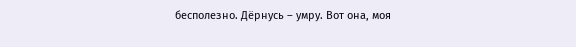бесполезно. Дёрнусь – умру. Вот она, моя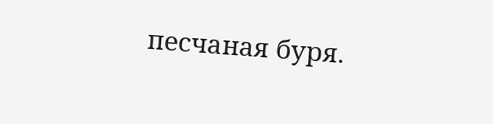песчаная буря.